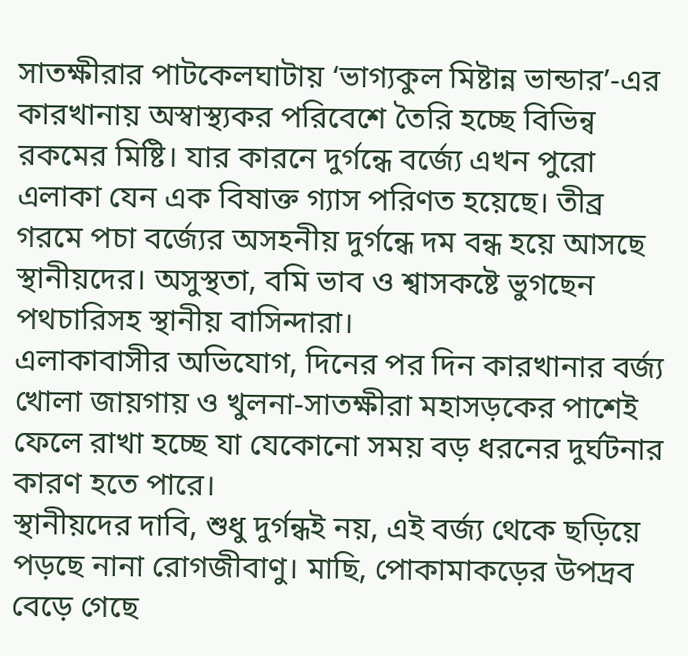সাতক্ষীরার পাটকেলঘাটায় ‘ভাগ্যকুল মিষ্টান্ন ভান্ডার’-এর কারখানায় অস্বাস্থ্যকর পরিবেশে তৈরি হচ্ছে বিভিন্ব রকমের মিষ্টি। যার কারনে দুর্গন্ধে বর্জ্যে এখন পুরো এলাকা যেন এক বিষাক্ত গ্যাস পরিণত হয়েছে। তীব্র গরমে পচা বর্জ্যের অসহনীয় দুর্গন্ধে দম বন্ধ হয়ে আসছে স্থানীয়দের। অসুস্থতা, বমি ভাব ও শ্বাসকষ্টে ভুগছেন পথচারিসহ স্থানীয় বাসিন্দারা।
এলাকাবাসীর অভিযোগ, দিনের পর দিন কারখানার বর্জ্য খোলা জায়গায় ও খুলনা-সাতক্ষীরা মহাসড়কের পাশেই ফেলে রাখা হচ্ছে যা যেকোনো সময় বড় ধরনের দুর্ঘটনার কারণ হতে পারে।
স্থানীয়দের দাবি, শুধু দুর্গন্ধই নয়, এই বর্জ্য থেকে ছড়িয়ে পড়ছে নানা রোগজীবাণু। মাছি, পোকামাকড়ের উপদ্রব বেড়ে গেছে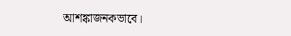আশঙ্কাজনকভাবে।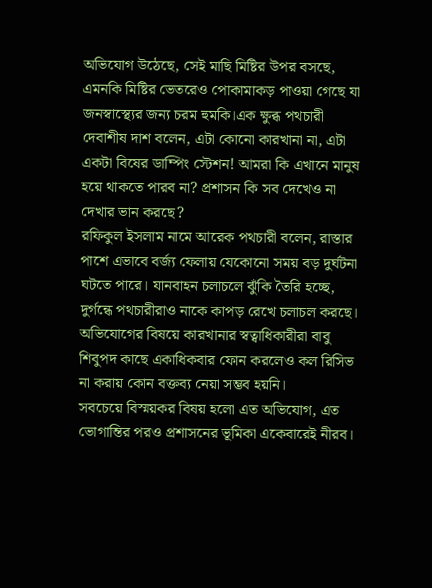অভিযোগ উঠেছে, সেই মাছি মিষ্টির উপর বসছে, এমনকি মিষ্টির ভেতরেও পোকামাকড় পাওয়া গেছে যা জনস্বাস্থ্যের জন্য চরম হুমকি।এক ক্ষুব্ধ পথচারী দেবাশীষ দাশ বলেন, এটা কোনো কারখানা না, এটা একটা বিষের ডাম্পিং স্টেশন! আমরা কি এখানে মানুষ হয়ে থাকতে পারব না? প্রশাসন কি সব দেখেও না দেখার ভান করছে?
রফিকুল ইসলাম নামে আরেক পথচারী বলেন, রাস্তার পাশে এভাবে বর্জ্য ফেলায় যেকোনো সময় বড় দুর্ঘটনা ঘটতে পারে। যানবাহন চলাচলে ঝুঁকি তৈরি হচ্ছে, দুর্গন্ধে পথচারীরাও নাকে কাপড় রেখে চলাচল করছে।
অভিযোগের বিষয়ে কারখানার স্বত্বাধিকারীরা বাবু শিবুপদ কাছে একাধিকবার ফোন করলেও কল রিসিভ না করায় কোন বক্তব্য নেয়া সম্ভব হয়নি।
সবচেয়ে বিস্ময়কর বিষয় হলো এত অভিযোগ, এত ভোগান্তির পরও প্রশাসনের ভূমিকা একেবারেই নীরব।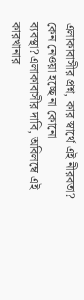এলাকাবাসীর প্রশ্ন, কার স্বার্থে এই নীরবতা? কেন নেওয়া হচ্ছে না কোনো ব্যবস্থা?এলাকাবাসীর দাবি, অবিলম্বে এই কারখানার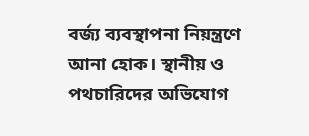বর্জ্য ব্যবস্থাপনা নিয়ন্ত্রণে আনা হোক। স্থানীয় ও পথচারিদের অভিযোগ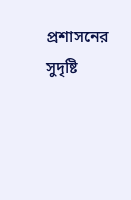প্রশাসনের সুদৃষ্টি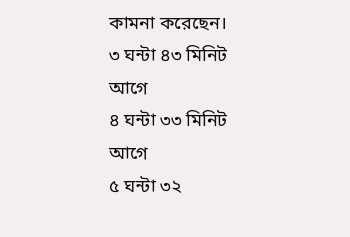কামনা করেছেন।
৩ ঘন্টা ৪৩ মিনিট আগে
৪ ঘন্টা ৩৩ মিনিট আগে
৫ ঘন্টা ৩২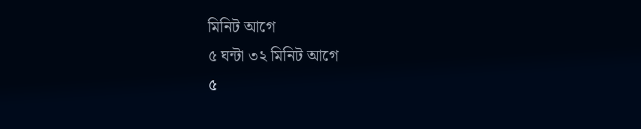মিনিট আগে
৫ ঘন্টা ৩২ মিনিট আগে
৫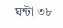ঘন্টা ৩৮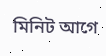মিনিট আগে